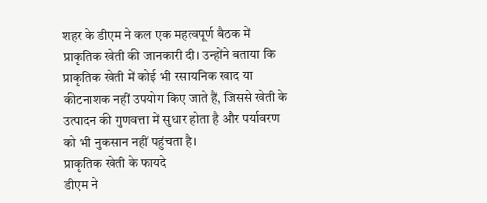शहर के डीएम ने कल एक महत्वपूर्ण बैठक में प्राकृतिक खेती की जानकारी दी। उन्होंने बताया कि प्राकृतिक खेती में कोई भी रसायनिक खाद या कीटनाशक नहीं उपयोग किए जाते हैं, जिससे खेती के उत्पादन की गुणवत्ता में सुधार होता है और पर्यावरण को भी नुकसान नहीं पहुंचता है।
प्राकृतिक खेती के फायदे
डीएम ने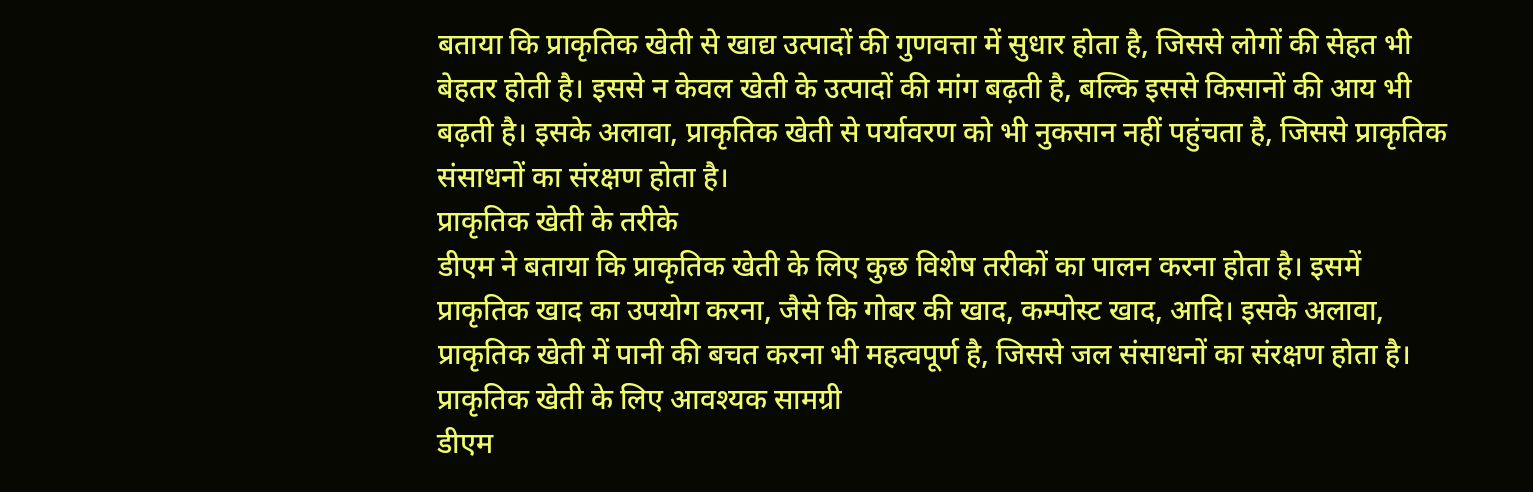बताया कि प्राकृतिक खेती से खाद्य उत्पादों की गुणवत्ता में सुधार होता है, जिससे लोगों की सेहत भी बेहतर होती है। इससे न केवल खेती के उत्पादों की मांग बढ़ती है, बल्कि इससे किसानों की आय भी बढ़ती है। इसके अलावा, प्राकृतिक खेती से पर्यावरण को भी नुकसान नहीं पहुंचता है, जिससे प्राकृतिक संसाधनों का संरक्षण होता है।
प्राकृतिक खेती के तरीके
डीएम ने बताया कि प्राकृतिक खेती के लिए कुछ विशेष तरीकों का पालन करना होता है। इसमें प्राकृतिक खाद का उपयोग करना, जैसे कि गोबर की खाद, कम्पोस्ट खाद, आदि। इसके अलावा, प्राकृतिक खेती में पानी की बचत करना भी महत्वपूर्ण है, जिससे जल संसाधनों का संरक्षण होता है।
प्राकृतिक खेती के लिए आवश्यक सामग्री
डीएम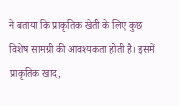ने बताया कि प्राकृतिक खेती के लिए कुछ विशेष सामग्री की आवश्यकता होती है। इसमें प्राकृतिक खाद,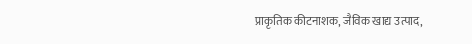प्राकृतिक कीटनाशक, जैविक खाद्य उत्पाद,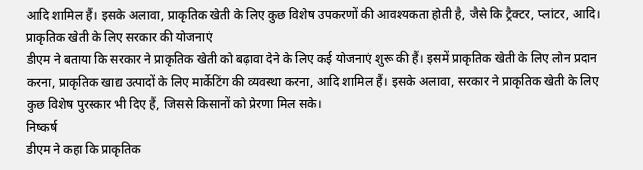आदि शामिल हैं। इसके अलावा, प्राकृतिक खेती के लिए कुछ विशेष उपकरणों की आवश्यकता होती है, जैसे कि ट्रैक्टर, प्लांटर, आदि।
प्राकृतिक खेती के लिए सरकार की योजनाएं
डीएम ने बताया कि सरकार ने प्राकृतिक खेती को बढ़ावा देने के लिए कई योजनाएं शुरू की हैं। इसमें प्राकृतिक खेती के लिए लोन प्रदान करना, प्राकृतिक खाद्य उत्पादों के लिए मार्केटिंग की व्यवस्था करना, आदि शामिल हैं। इसके अलावा, सरकार ने प्राकृतिक खेती के लिए कुछ विशेष पुरस्कार भी दिए हैं, जिससे किसानों को प्रेरणा मिल सके।
निष्कर्ष
डीएम ने कहा कि प्राकृतिक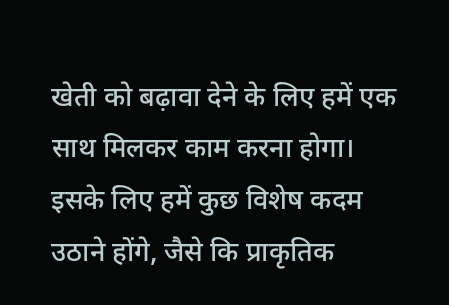खेती को बढ़ावा देने के लिए हमें एक साथ मिलकर काम करना होगा। इसके लिए हमें कुछ विशेष कदम उठाने होंगे, जैसे कि प्राकृतिक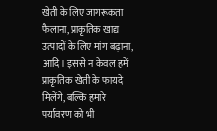खेती के लिए जागरूकता फैलाना, प्राकृतिक खाद्य उत्पादों के लिए मांग बढ़ाना, आदि। इससे न केवल हमें प्राकृतिक खेती के फायदे मिलेंगे, बल्कि हमारे पर्यावरण को भी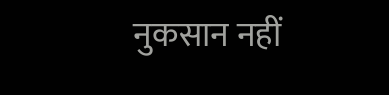नुकसान नहीं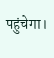पहुंचेगा।